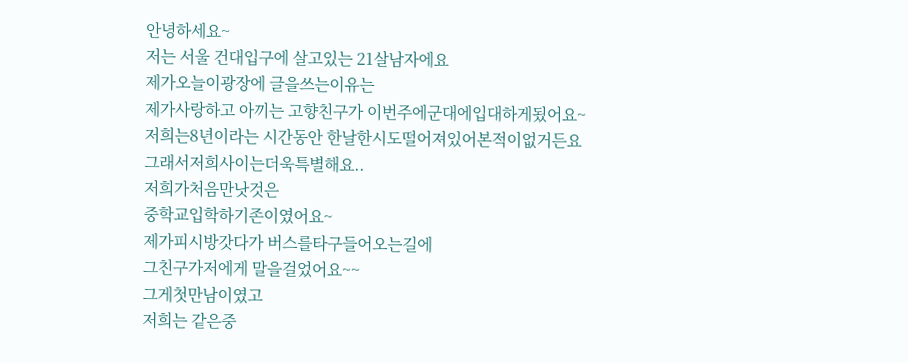안녕하세요~
저는 서울 건대입구에 살고있는 21살남자에요
제가오늘이광장에 글을쓰는이유는
제가사랑하고 아끼는 고향친구가 이번주에군대에입대하게됬어요~
저희는8년이라는 시간동안 한날한시도떨어져있어본적이없거든요
그래서저희사이는더욱특별해요..
저희가처음만낫것은
중학교입학하기존이였어요~
제가피시방갓다가 버스를타구들어오는길에
그친구가저에게 말을걸었어요~~
그게첫만남이였고
저희는 같은중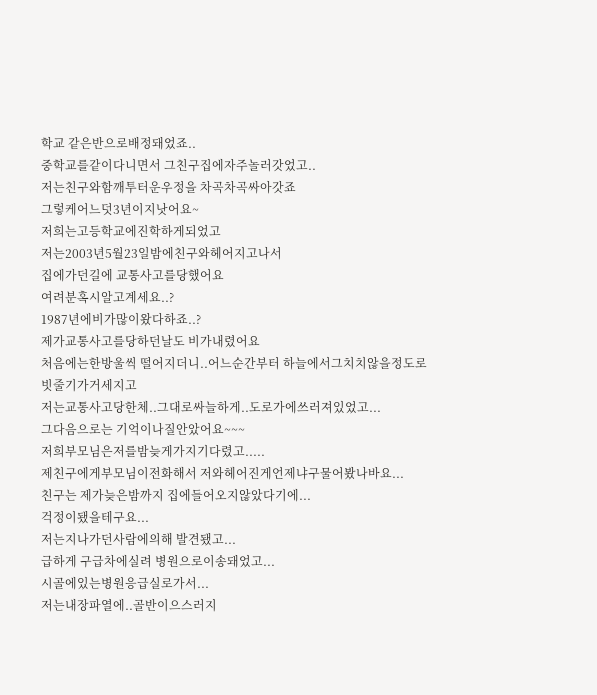학교 같은반으로배정돼었죠..
중학교를같이다니면서 그친구집에자주놀러갓었고..
저는친구와함깨투터운우정을 차곡차곡싸아갓죠
그렇케어느덧3년이지낫어요~
저희는고등학교에진학하게되었고
저는2003년5월23일밤에친구와헤어지고나서
집에가던길에 교통사고를당했어요
여려분혹시알고계세요..?
1987년에비가많이왔다하죠..?
제가교통사고를당하던날도 비가내렸어요
처음에는한방울씩 떨어지더니..어느순간부터 하늘에서그치치않을정도로
빗줄기가거세지고
저는교통사고당한체..그대로싸늘하게..도로가에쓰러져있었고...
그다음으로는 기억이나질안았어요~~~
저희부모님은저를밤늦게가지기다렸고.....
제친구에게부모님이전화해서 저와헤어진게언제냐구물어봤나바요...
친구는 제가늦은밤까지 집에들어오지않았다기에...
걱정이됐을테구요...
저는지나가던사람에의해 발견됐고...
급하게 구급차에실려 병원으로이송돼었고...
시골에있는병원응급실로가서...
저는내장파열에..골반이으스러지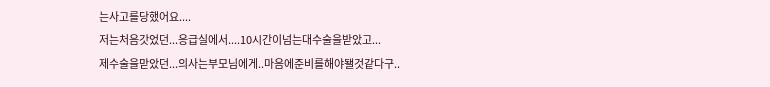는사고를당했어요....
저는처음갓었던...응급실에서....10시간이넘는대수술을받았고...
제수술을맏았던...의사는부모님에게..마음에준비를해야됄것같다구..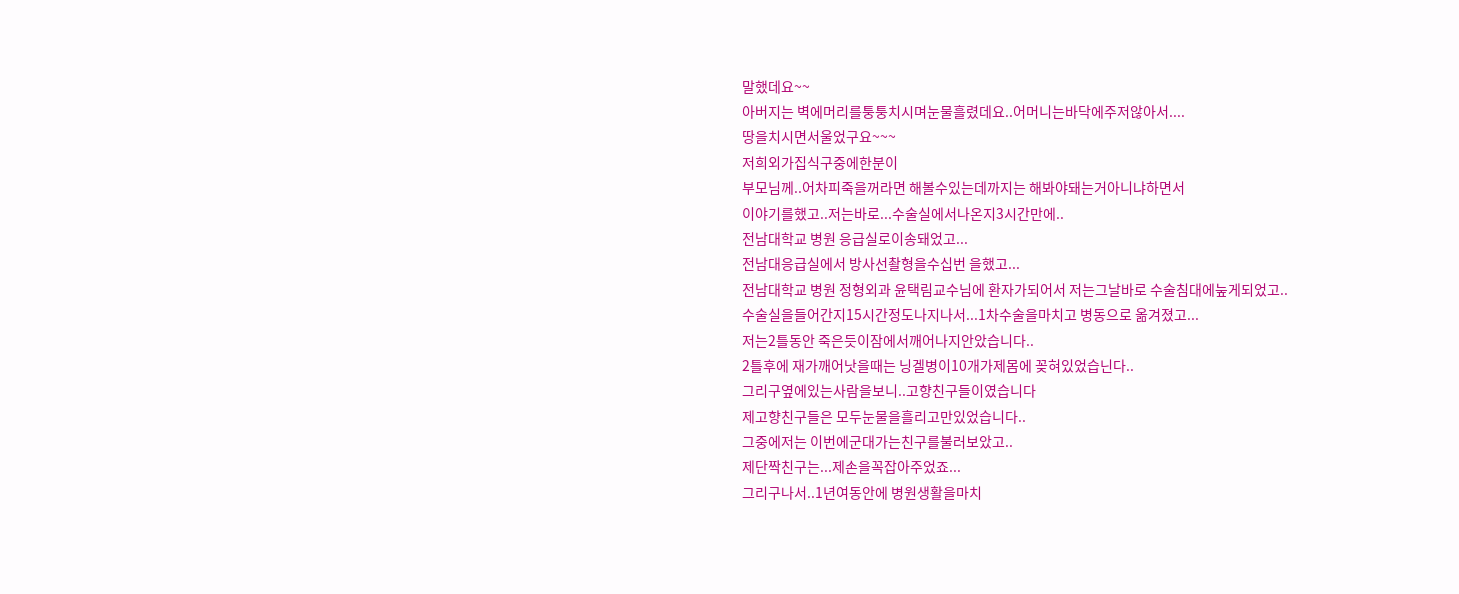말했데요~~
아버지는 벽에머리를퉁퉁치시며눈물흘렸데요..어머니는바닥에주저않아서....
땅을치시면서울었구요~~~
저희외가집식구중에한분이
부모님께..어차피죽을꺼라면 해볼수있는데까지는 해봐야돼는거아니냐하면서
이야기를했고..저는바로...수술실에서나온지3시간만에..
전남대학교 병원 응급실로이송돼었고...
전남대응급실에서 방사선촬형을수십번 을했고...
전남대학교 병원 정형외과 윤택림교수님에 환자가되어서 저는그날바로 수술침대에눞게되었고..
수술실을들어간지15시간정도나지나서...1차수술을마치고 병동으로 옮겨졌고...
저는2틀동안 죽은듯이잠에서깨어나지안았습니다..
2틀후에 재가깨어낫을때는 닝겔병이10개가제몸에 꽂혀있었습닌다..
그리구옆에있는사람을보니..고향친구들이였습니다
제고향친구들은 모두눈물을흘리고만있었습니다..
그중에저는 이번에군대가는친구를불러보았고..
제단짝친구는...제손을꼭잡아주었죠...
그리구나서..1년여동안에 병원생활을마치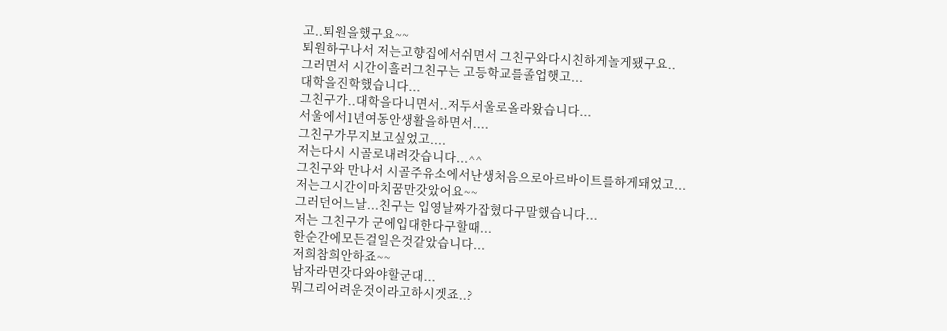고..퇴원을했구요~~
퇴원하구나서 저는고향집에서쉬면서 그친구와다시친하게놀게됐구요..
그러면서 시간이흘러그친구는 고등학교를졸업햇고...
대학을진학했습니다...
그친구가..대학을다니면서..저두서울로올라왔습니다...
서울에서1년여동안생활을하면서....
그친구가무지보고싶었고....
저는다시 시골로내려갓습니다...^^
그친구와 만나서 시골주유소에서난생처음으로아르바이트를하게돼었고...
저는그시간이마치꿈만갓았어요~~
그러던어느날...친구는 입영날짜가잡혔다구말했습니다...
저는 그친구가 군에입대한다구할때...
한순간에모든걸일은것같았습니다...
저희참희안하죠~~
남자라면갓다와야할군대...
뭐그리어려운것이라고하시겟죠..?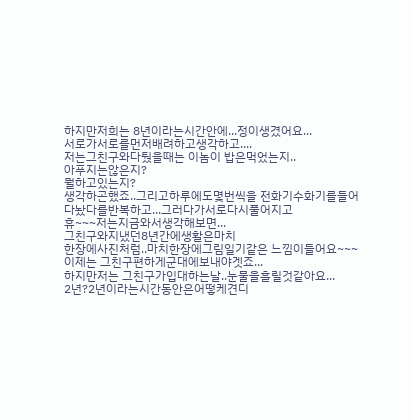하지만저희는 8년이라는시간안에...정이생겼어요...
서로가서로를먼저배려하고생각하고....
저는그친구와다퉜을때는 이놈이 밥은먹었는지..
아푸지는않은지?
뭘하고있는지?
생각하곤했죠..그리고하루에도몇번씩을 전화기수화기를들어다놨다를반복하고...그러다가서로다시풀어지고
휴~~~저는지금와서생각해보면...
그친구와지냈던8년간에생활은마치
한장에사진처럼..마치한장에그림일기같은 느낌이들어요~~~
이제는 그친구편하게군대에보내야겟죠...
하지만저는 그친구가입대하는날..눈물을흘릴것같아요...
2년?2년이라는시간동안은어떻케견디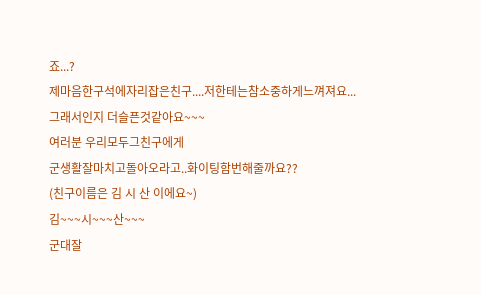죠...?
제마음한구석에자리잡은친구....저한테는참소중하게느껴져요...
그래서인지 더슬픈것같아요~~~
여러분 우리모두그친구에게
군생활잘마치고돌아오라고..화이팅함번해줄까요??
(친구이름은 김 시 산 이에요~)
김~~~시~~~산~~~
군대잘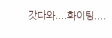갓다와....화이팅....